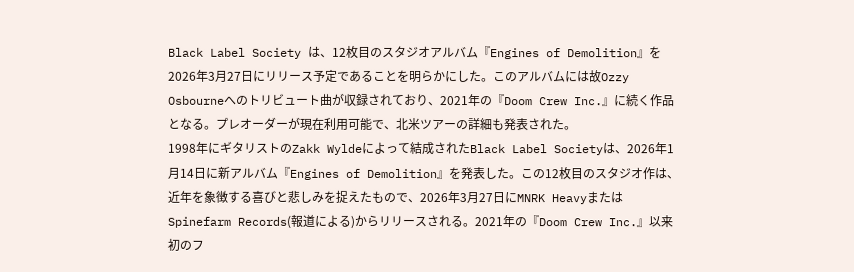Black Label Society は、12枚目のスタジオアルバム『Engines of Demolition』を2026年3月27日にリリース予定であることを明らかにした。このアルバムには故Ozzy Osbourneへのトリビュート曲が収録されており、2021年の『Doom Crew Inc.』に続く作品となる。プレオーダーが現在利用可能で、北米ツアーの詳細も発表された。
1998年にギタリストのZakk Wyldeによって結成されたBlack Label Societyは、2026年1月14日に新アルバム『Engines of Demolition』を発表した。この12枚目のスタジオ作は、近年を象徴する喜びと悲しみを捉えたもので、2026年3月27日にMNRK HeavyまたはSpinefarm Records(報道による)からリリースされる。2021年の『Doom Crew Inc.』以来初のフ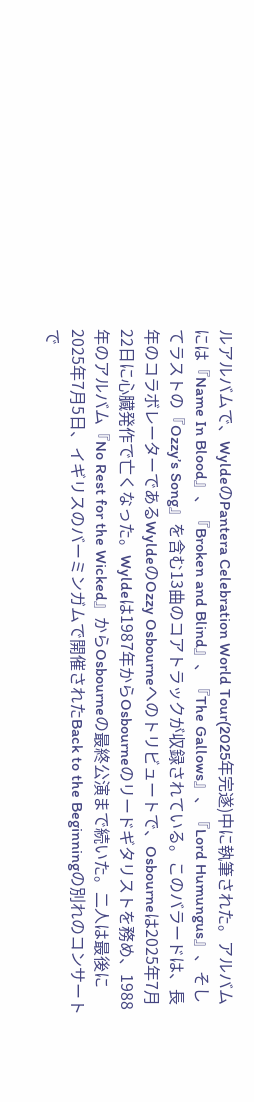ルアルバムで、WyldeのPantera Celebration World Tour(2025年完遂)中に執筆された。アルバムには『Name In Blood』、『Broken and Blind』、『The Gallows』、『Lord Humungus』、そしてラストの『Ozzy’s Song』を含む13曲のコアトラックが収録されている。このバラードは、長年のコラボレーターであるWyldeのOzzy Osbourneへのトリビュートで、Osbourneは2025年7月22日に心臓発作で亡くなった。Wyldeは1987年からOsbourneのリードギタリストを務め、1988年のアルバム『No Rest for the Wicked』からOsbourneの最終公演まで続いた。二人は最後に2025年7月5日、イギリスのバーミンガムで開催されたBack to the Beginningの別れのコンサートで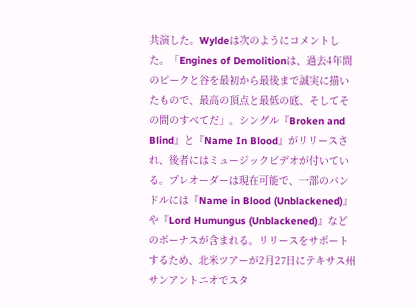共演した。Wyldeは次のようにコメントした。「Engines of Demolitionは、過去4年間のピークと谷を最初から最後まで誠実に描いたもので、最高の頂点と最低の底、そしてその間のすべてだ」。シングル『Broken and Blind』と『Name In Blood』がリリースされ、後者にはミュージックビデオが付いている。プレオーダーは現在可能で、一部のバンドルには『Name in Blood (Unblackened)』や『Lord Humungus (Unblackened)』などのボーナスが含まれる。リリースをサポートするため、北米ツアーが2月27日にテキサス州サンアントニオでスタ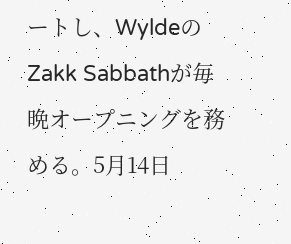ートし、WyldeのZakk Sabbathが毎晩オープニングを務める。5月14日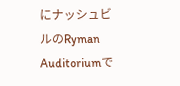にナッシュビルのRyman Auditoriumで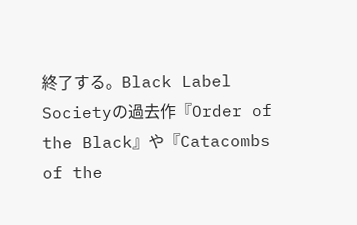終了する。Black Label Societyの過去作『Order of the Black』や『Catacombs of the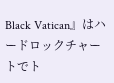Black Vatican』はハードロックチャートでト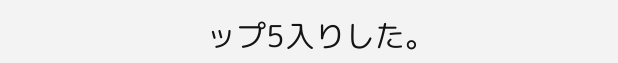ップ5入りした。